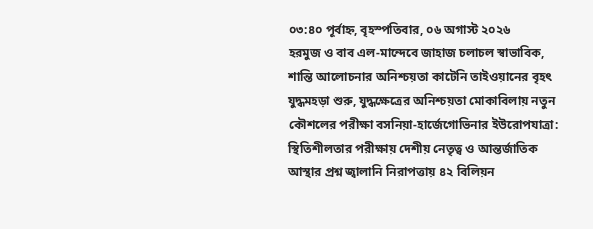০৩:৪০ পূর্বাহ্ন, বৃহস্পতিবার, ০৬ অগাস্ট ২০২৬
হরমুজ ও বাব এল-মান্দেবে জাহাজ চলাচল স্বাভাবিক, শান্তি আলোচনার অনিশ্চয়তা কাটেনি তাইওয়ানের বৃহৎ যুদ্ধমহড়া শুরু, যুদ্ধক্ষেত্রের অনিশ্চয়তা মোকাবিলায় নতুন কৌশলের পরীক্ষা বসনিয়া-হার্জেগোভিনার ইউরোপযাত্রা: স্থিতিশীলতার পরীক্ষায় দেশীয় নেতৃত্ব ও আন্তর্জাতিক আস্থার প্রশ্ন জ্বালানি নিরাপত্তায় ৪২ বিলিয়ন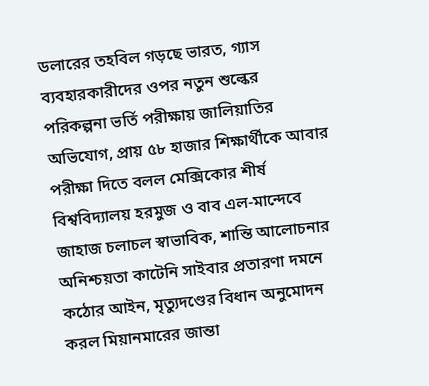ডলারের তহবিল গড়ছে ভারত, গ্যাস ব্যবহারকারীদের ওপর নতুন শুল্কের পরিকল্পনা ভর্তি পরীক্ষায় জালিয়াতির অভিযোগ, প্রায় ৫৮ হাজার শিক্ষার্থীকে আবার পরীক্ষা দিতে বলল মেক্সিকোর শীর্ষ বিশ্ববিদ্যালয় হরমুজ ও বাব এল-মান্দেবে জাহাজ চলাচল স্বাভাবিক, শান্তি আলোচনার অনিশ্চয়তা কাটেনি সাইবার প্রতারণা দমনে কঠোর আইন, মৃত্যুদণ্ডের বিধান অনুমোদন করল মিয়ানমারের জান্তা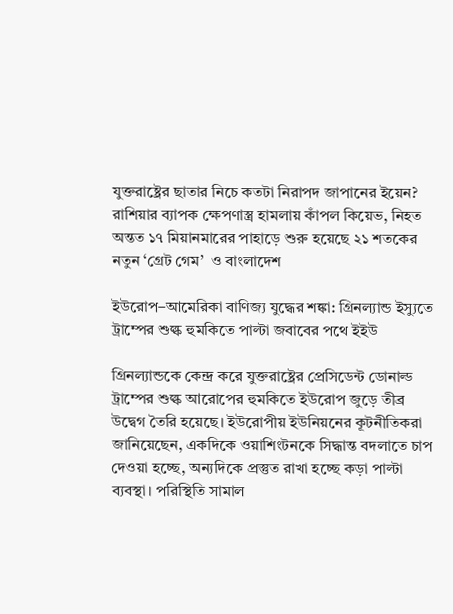যুক্তরাষ্ট্রের ছাতার নিচে কতটা নিরাপদ জাপানের ইয়েন? রাশিয়ার ব্যাপক ক্ষেপণাস্ত্র হামলায় কাঁপল কিয়েভ, নিহত অন্তত ১৭ মিয়ানমারের পাহাড়ে শুরু হয়েছে ২১ শতকের নতুন ‘গ্রেট গেম’  ও বাংলাদেশ

ইউরোপ–আমেরিকা বাণিজ্য যুদ্ধের শঙ্কা: গ্রিনল্যান্ড ইস্যুতে ট্রাম্পের শুল্ক হুমকিতে পাল্টা জবাবের পথে ইইউ

গ্রিনল্যান্ডকে কেন্দ্র করে যুক্তরাষ্ট্রের প্রেসিডেন্ট ডোনাল্ড ট্রাম্পের শুল্ক আরোপের হুমকিতে ইউরোপ জুড়ে তীব্র উদ্বেগ তৈরি হয়েছে। ইউরোপীয় ইউনিয়নের কূটনীতিকরা জানিয়েছেন, একদিকে ওয়াশিংটনকে সিদ্ধান্ত বদলাতে চাপ দেওয়া হচ্ছে, অন্যদিকে প্রস্তুত রাখা হচ্ছে কড়া পাল্টা ব্যবস্থা। পরিস্থিতি সামাল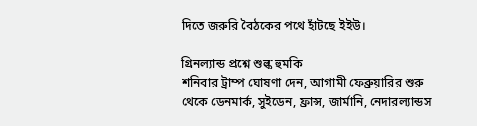দিতে জরুরি বৈঠকের পথে হাঁটছে ইইউ।

গ্রিনল্যান্ড প্রশ্নে শুল্ক হুমকি
শনিবার ট্রাম্প ঘোষণা দেন, আগামী ফেব্রুয়ারির শুরু থেকে ডেনমার্ক, সুইডেন, ফ্রান্স, জার্মানি, নেদারল্যান্ডস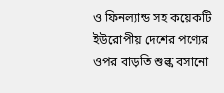ও ফিনল্যান্ড সহ কয়েকটি ইউরোপীয় দেশের পণ্যের ওপর বাড়তি শুল্ক বসানো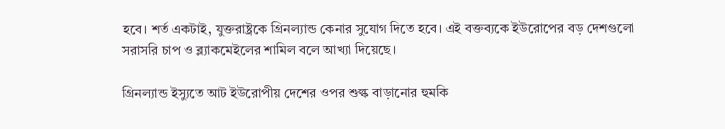হবে। শর্ত একটাই, যুক্তরাষ্ট্রকে গ্রিনল্যান্ড কেনার সুযোগ দিতে হবে। এই বক্তব্যকে ইউরোপের বড় দেশগুলো সরাসরি চাপ ও ব্ল্যাকমেইলের শামিল বলে আখ্যা দিয়েছে।

গ্রিনল্যান্ড ইস্যুতে আট ইউরোপীয় দেশের ওপর শুল্ক বাড়ানোর হুমকি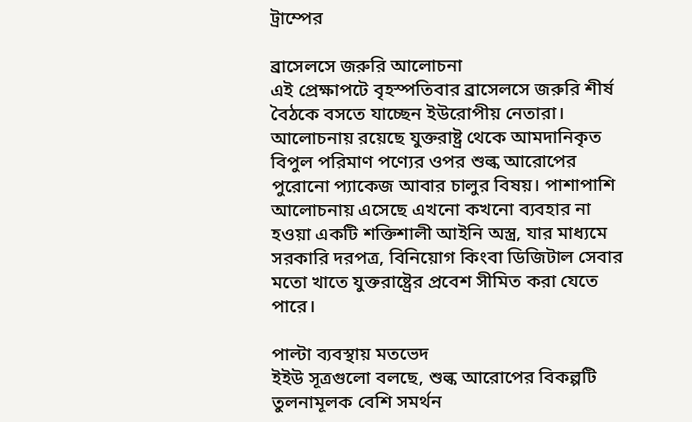ট্রাম্পের

ব্রাসেলসে জরুরি আলোচনা
এই প্রেক্ষাপটে বৃহস্পতিবার ব্রাসেলসে জরুরি শীর্ষ বৈঠকে বসতে যাচ্ছেন ইউরোপীয় নেতারা। আলোচনায় রয়েছে যুক্তরাষ্ট্র থেকে আমদানিকৃত বিপুল পরিমাণ পণ্যের ওপর শুল্ক আরোপের পুরোনো প্যাকেজ আবার চালুর বিষয়। পাশাপাশি আলোচনায় এসেছে এখনো কখনো ব্যবহার না হওয়া একটি শক্তিশালী আইনি অস্ত্র, যার মাধ্যমে সরকারি দরপত্র, বিনিয়োগ কিংবা ডিজিটাল সেবার মতো খাতে যুক্তরাষ্ট্রের প্রবেশ সীমিত করা যেতে পারে।

পাল্টা ব্যবস্থায় মতভেদ
ইইউ সূত্রগুলো বলছে, শুল্ক আরোপের বিকল্পটি তুলনামূলক বেশি সমর্থন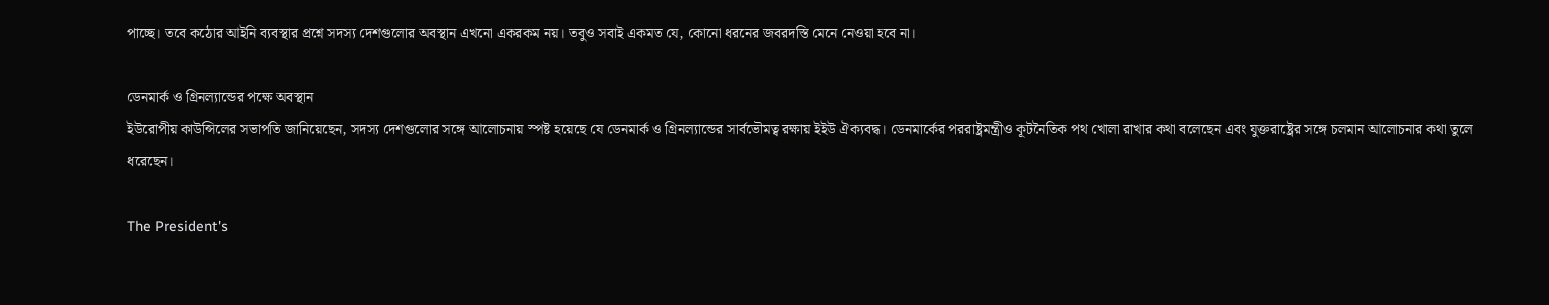পাচ্ছে। তবে কঠোর আইনি ব্যবস্থার প্রশ্নে সদস্য দেশগুলোর অবস্থান এখনো একরকম নয়। তবুও সবাই একমত যে, কোনো ধরনের জবরদস্তি মেনে নেওয়া হবে না।

ডেনমার্ক ও গ্রিনল্যান্ডের পক্ষে অবস্থান
ইউরোপীয় কাউন্সিলের সভাপতি জানিয়েছেন, সদস্য দেশগুলোর সঙ্গে আলোচনায় স্পষ্ট হয়েছে যে ডেনমার্ক ও গ্রিনল্যান্ডের সার্বভৌমত্ব রক্ষায় ইইউ ঐক্যবদ্ধ। ডেনমার্কের পররাষ্ট্রমন্ত্রীও কূটনৈতিক পথ খোলা রাখার কথা বলেছেন এবং যুক্তরাষ্ট্রের সঙ্গে চলমান আলোচনার কথা তুলে ধরেছেন।

The President's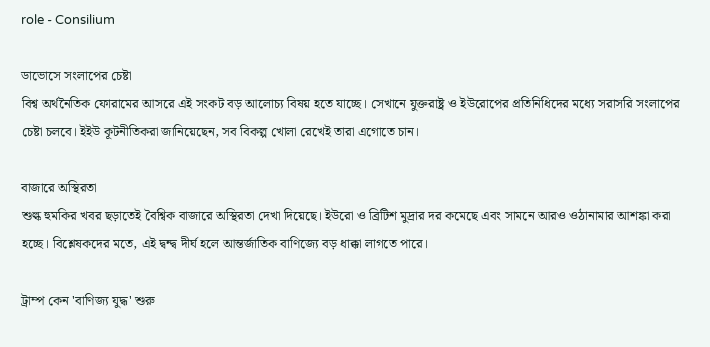role - Consilium

ডাভোসে সংলাপের চেষ্টা
বিশ্ব অর্থনৈতিক ফোরামের আসরে এই সংকট বড় আলোচ্য বিষয় হতে যাচ্ছে। সেখানে যুক্তরাষ্ট্র ও ইউরোপের প্রতিনিধিদের মধ্যে সরাসরি সংলাপের চেষ্টা চলবে। ইইউ কূটনীতিকরা জানিয়েছেন, সব বিকল্প খোলা রেখেই তারা এগোতে চান।

বাজারে অস্থিরতা
শুল্ক হুমকির খবর ছড়াতেই বৈশ্বিক বাজারে অস্থিরতা দেখা দিয়েছে। ইউরো ও ব্রিটিশ মুদ্রার দর কমেছে এবং সামনে আরও ওঠানামার আশঙ্কা করা হচ্ছে। বিশ্লেষকদের মতে, এই দ্বন্দ্ব দীর্ঘ হলে আন্তর্জাতিক বাণিজ্যে বড় ধাক্কা লাগতে পারে।

ট্রাম্প কেন 'বাণিজ্য যুদ্ধ' শুরু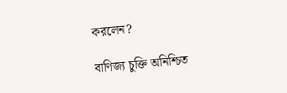করলেন?

বাণিজ্য চুক্তি অনিশ্চিত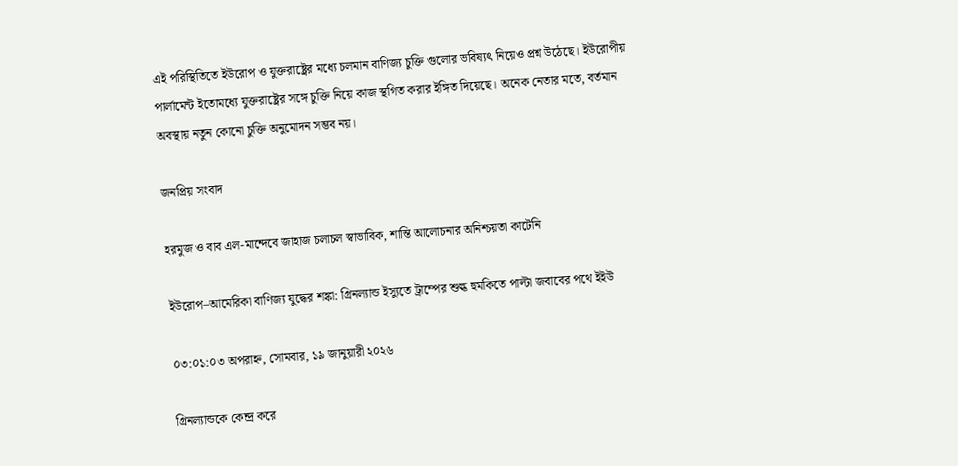এই পরিস্থিতিতে ইউরোপ ও যুক্তরাষ্ট্রের মধ্যে চলমান বাণিজ্য চুক্তি গুলোর ভবিষ্যৎ নিয়েও প্রশ্ন উঠেছে। ইউরোপীয় পার্লামেন্ট ইতোমধ্যে যুক্তরাষ্ট্রের সঙ্গে চুক্তি নিয়ে কাজ স্থগিত করার ইঙ্গিত দিয়েছে। অনেক নেতার মতে, বর্তমান অবস্থায় নতুন কোনো চুক্তি অনুমোদন সম্ভব নয়।

জনপ্রিয় সংবাদ

হরমুজ ও বাব এল-মান্দেবে জাহাজ চলাচল স্বাভাবিক, শান্তি আলোচনার অনিশ্চয়তা কাটেনি

ইউরোপ–আমেরিকা বাণিজ্য যুদ্ধের শঙ্কা: গ্রিনল্যান্ড ইস্যুতে ট্রাম্পের শুল্ক হুমকিতে পাল্টা জবাবের পথে ইইউ

০৩:০১:০৩ অপরাহ্ন, সোমবার, ১৯ জানুয়ারী ২০২৬

গ্রিনল্যান্ডকে কেন্দ্র করে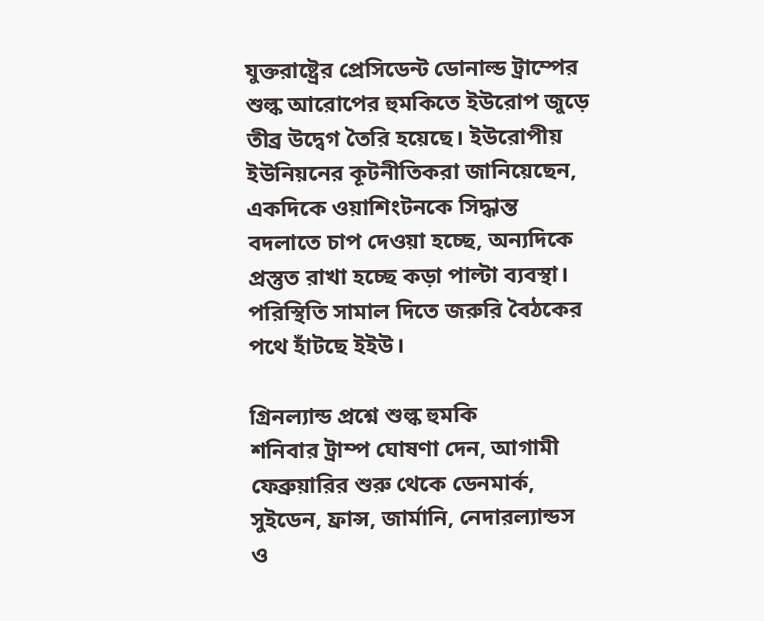যুক্তরাষ্ট্রের প্রেসিডেন্ট ডোনাল্ড ট্রাম্পের শুল্ক আরোপের হুমকিতে ইউরোপ জুড়ে তীব্র উদ্বেগ তৈরি হয়েছে। ইউরোপীয় ইউনিয়নের কূটনীতিকরা জানিয়েছেন, একদিকে ওয়াশিংটনকে সিদ্ধান্ত বদলাতে চাপ দেওয়া হচ্ছে, অন্যদিকে প্রস্তুত রাখা হচ্ছে কড়া পাল্টা ব্যবস্থা। পরিস্থিতি সামাল দিতে জরুরি বৈঠকের পথে হাঁটছে ইইউ।

গ্রিনল্যান্ড প্রশ্নে শুল্ক হুমকি
শনিবার ট্রাম্প ঘোষণা দেন, আগামী ফেব্রুয়ারির শুরু থেকে ডেনমার্ক, সুইডেন, ফ্রান্স, জার্মানি, নেদারল্যান্ডস ও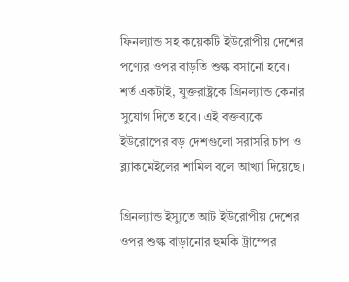ফিনল্যান্ড সহ কয়েকটি ইউরোপীয় দেশের পণ্যের ওপর বাড়তি শুল্ক বসানো হবে। শর্ত একটাই, যুক্তরাষ্ট্রকে গ্রিনল্যান্ড কেনার সুযোগ দিতে হবে। এই বক্তব্যকে ইউরোপের বড় দেশগুলো সরাসরি চাপ ও ব্ল্যাকমেইলের শামিল বলে আখ্যা দিয়েছে।

গ্রিনল্যান্ড ইস্যুতে আট ইউরোপীয় দেশের ওপর শুল্ক বাড়ানোর হুমকি ট্রাম্পের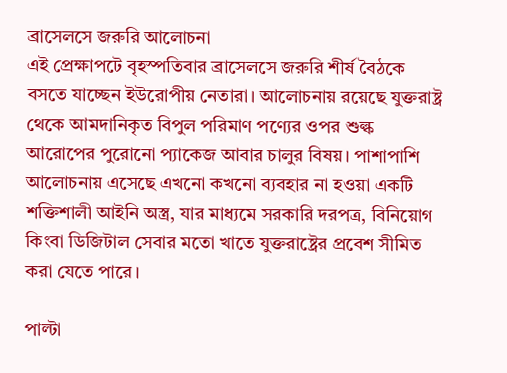ব্রাসেলসে জরুরি আলোচনা
এই প্রেক্ষাপটে বৃহস্পতিবার ব্রাসেলসে জরুরি শীর্ষ বৈঠকে বসতে যাচ্ছেন ইউরোপীয় নেতারা। আলোচনায় রয়েছে যুক্তরাষ্ট্র থেকে আমদানিকৃত বিপুল পরিমাণ পণ্যের ওপর শুল্ক আরোপের পুরোনো প্যাকেজ আবার চালুর বিষয়। পাশাপাশি আলোচনায় এসেছে এখনো কখনো ব্যবহার না হওয়া একটি শক্তিশালী আইনি অস্ত্র, যার মাধ্যমে সরকারি দরপত্র, বিনিয়োগ কিংবা ডিজিটাল সেবার মতো খাতে যুক্তরাষ্ট্রের প্রবেশ সীমিত করা যেতে পারে।

পাল্টা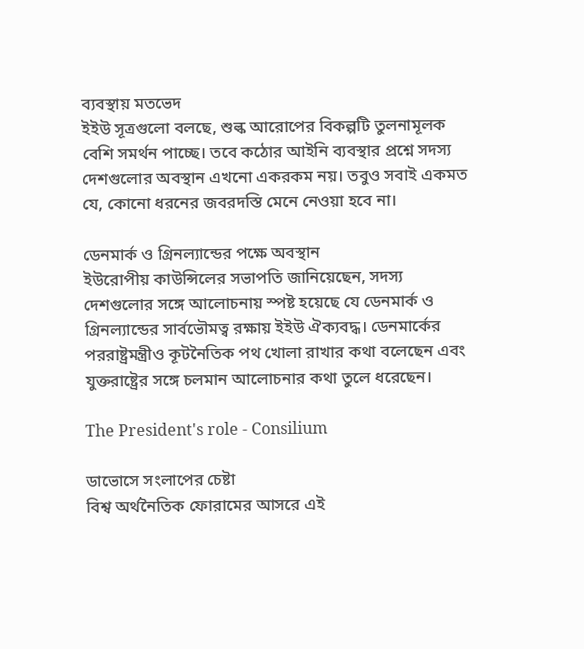ব্যবস্থায় মতভেদ
ইইউ সূত্রগুলো বলছে, শুল্ক আরোপের বিকল্পটি তুলনামূলক বেশি সমর্থন পাচ্ছে। তবে কঠোর আইনি ব্যবস্থার প্রশ্নে সদস্য দেশগুলোর অবস্থান এখনো একরকম নয়। তবুও সবাই একমত যে, কোনো ধরনের জবরদস্তি মেনে নেওয়া হবে না।

ডেনমার্ক ও গ্রিনল্যান্ডের পক্ষে অবস্থান
ইউরোপীয় কাউন্সিলের সভাপতি জানিয়েছেন, সদস্য দেশগুলোর সঙ্গে আলোচনায় স্পষ্ট হয়েছে যে ডেনমার্ক ও গ্রিনল্যান্ডের সার্বভৌমত্ব রক্ষায় ইইউ ঐক্যবদ্ধ। ডেনমার্কের পররাষ্ট্রমন্ত্রীও কূটনৈতিক পথ খোলা রাখার কথা বলেছেন এবং যুক্তরাষ্ট্রের সঙ্গে চলমান আলোচনার কথা তুলে ধরেছেন।

The President's role - Consilium

ডাভোসে সংলাপের চেষ্টা
বিশ্ব অর্থনৈতিক ফোরামের আসরে এই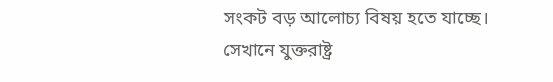সংকট বড় আলোচ্য বিষয় হতে যাচ্ছে। সেখানে যুক্তরাষ্ট্র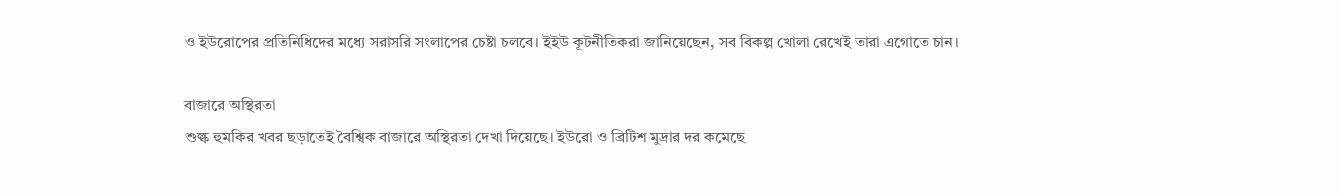ও ইউরোপের প্রতিনিধিদের মধ্যে সরাসরি সংলাপের চেষ্টা চলবে। ইইউ কূটনীতিকরা জানিয়েছেন, সব বিকল্প খোলা রেখেই তারা এগোতে চান।

বাজারে অস্থিরতা
শুল্ক হুমকির খবর ছড়াতেই বৈশ্বিক বাজারে অস্থিরতা দেখা দিয়েছে। ইউরো ও ব্রিটিশ মুদ্রার দর কমেছে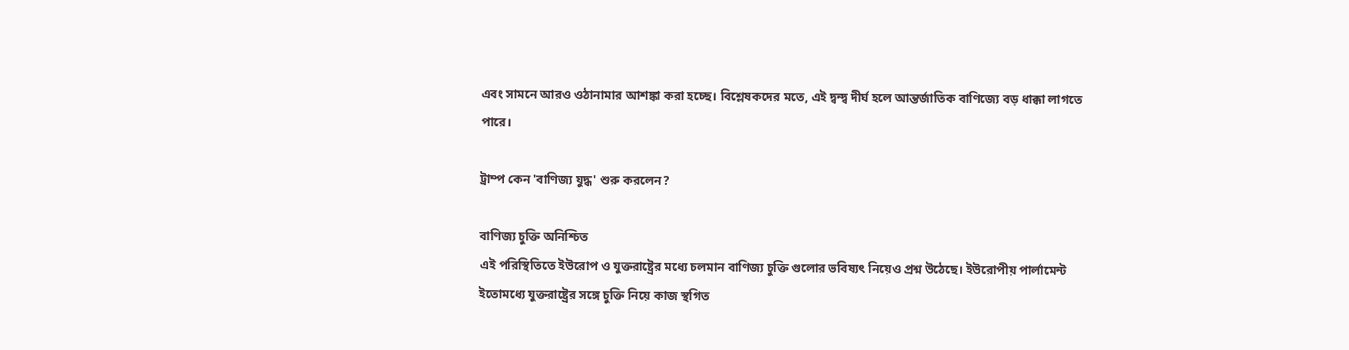এবং সামনে আরও ওঠানামার আশঙ্কা করা হচ্ছে। বিশ্লেষকদের মতে, এই দ্বন্দ্ব দীর্ঘ হলে আন্তর্জাতিক বাণিজ্যে বড় ধাক্কা লাগতে পারে।

ট্রাম্প কেন 'বাণিজ্য যুদ্ধ' শুরু করলেন?

বাণিজ্য চুক্তি অনিশ্চিত
এই পরিস্থিতিতে ইউরোপ ও যুক্তরাষ্ট্রের মধ্যে চলমান বাণিজ্য চুক্তি গুলোর ভবিষ্যৎ নিয়েও প্রশ্ন উঠেছে। ইউরোপীয় পার্লামেন্ট ইতোমধ্যে যুক্তরাষ্ট্রের সঙ্গে চুক্তি নিয়ে কাজ স্থগিত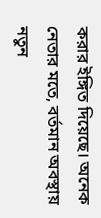করার ইঙ্গিত দিয়েছে। অনেক নেতার মতে, বর্তমান অবস্থায় নতুন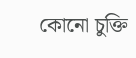কোনো চুক্তি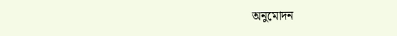অনুমোদন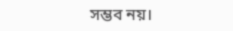সম্ভব নয়।